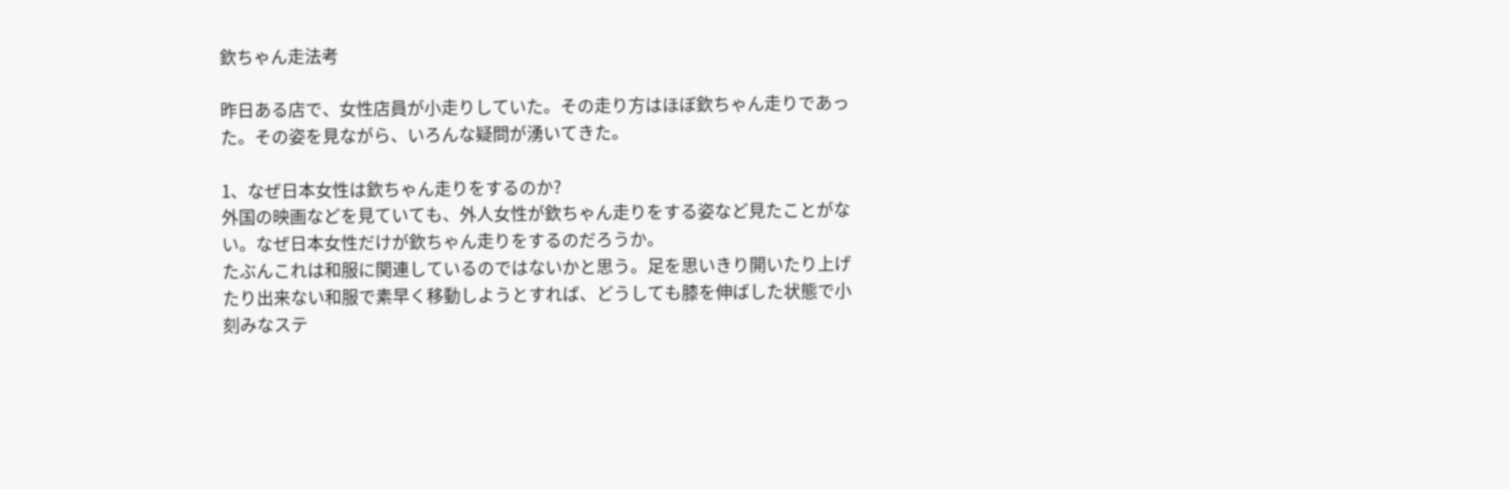欽ちゃん走法考

昨日ある店で、女性店員が小走りしていた。その走り方はほぼ欽ちゃん走りであった。その姿を見ながら、いろんな疑問が湧いてきた。

1、なぜ日本女性は欽ちゃん走りをするのか?
外国の映画などを見ていても、外人女性が欽ちゃん走りをする姿など見たことがない。なぜ日本女性だけが欽ちゃん走りをするのだろうか。
たぶんこれは和服に関連しているのではないかと思う。足を思いきり開いたり上げたり出来ない和服で素早く移動しようとすれば、どうしても膝を伸ばした状態で小刻みなステ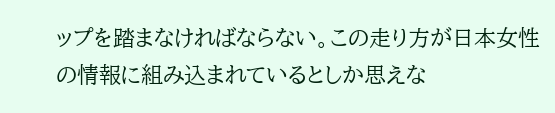ップを踏まなければならない。この走り方が日本女性の情報に組み込まれているとしか思えな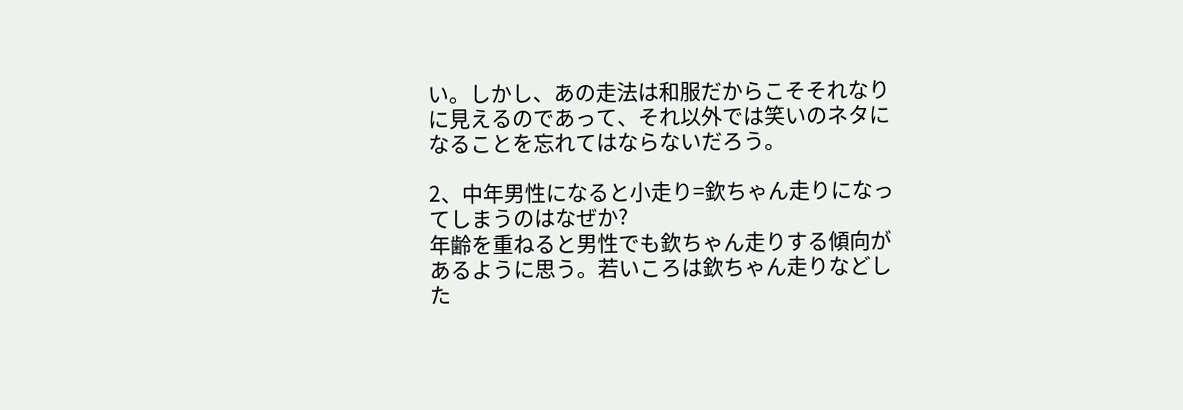い。しかし、あの走法は和服だからこそそれなりに見えるのであって、それ以外では笑いのネタになることを忘れてはならないだろう。

2、中年男性になると小走り=欽ちゃん走りになってしまうのはなぜか?
年齢を重ねると男性でも欽ちゃん走りする傾向があるように思う。若いころは欽ちゃん走りなどした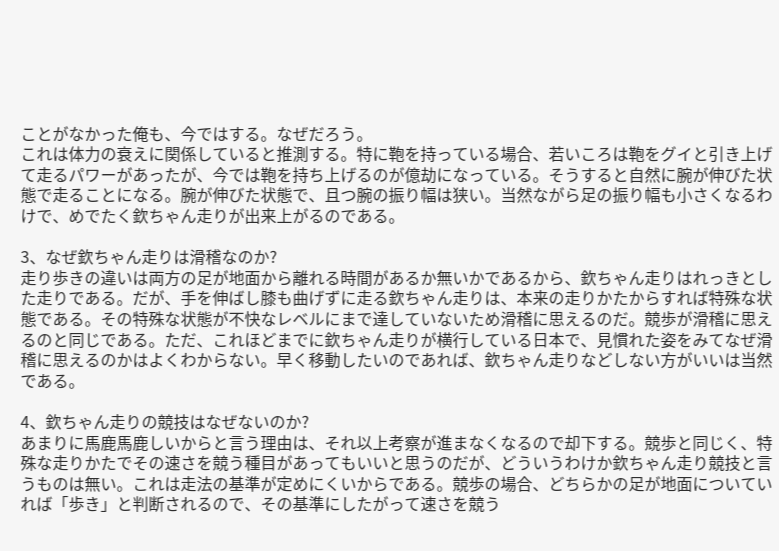ことがなかった俺も、今ではする。なぜだろう。
これは体力の衰えに関係していると推測する。特に鞄を持っている場合、若いころは鞄をグイと引き上げて走るパワーがあったが、今では鞄を持ち上げるのが億劫になっている。そうすると自然に腕が伸びた状態で走ることになる。腕が伸びた状態で、且つ腕の振り幅は狭い。当然ながら足の振り幅も小さくなるわけで、めでたく欽ちゃん走りが出来上がるのである。

3、なぜ欽ちゃん走りは滑稽なのか?
走り歩きの違いは両方の足が地面から離れる時間があるか無いかであるから、欽ちゃん走りはれっきとした走りである。だが、手を伸ばし膝も曲げずに走る欽ちゃん走りは、本来の走りかたからすれば特殊な状態である。その特殊な状態が不快なレベルにまで達していないため滑稽に思えるのだ。競歩が滑稽に思えるのと同じである。ただ、これほどまでに欽ちゃん走りが横行している日本で、見慣れた姿をみてなぜ滑稽に思えるのかはよくわからない。早く移動したいのであれば、欽ちゃん走りなどしない方がいいは当然である。

4、欽ちゃん走りの競技はなぜないのか?
あまりに馬鹿馬鹿しいからと言う理由は、それ以上考察が進まなくなるので却下する。競歩と同じく、特殊な走りかたでその速さを競う種目があってもいいと思うのだが、どういうわけか欽ちゃん走り競技と言うものは無い。これは走法の基準が定めにくいからである。競歩の場合、どちらかの足が地面についていれば「歩き」と判断されるので、その基準にしたがって速さを競う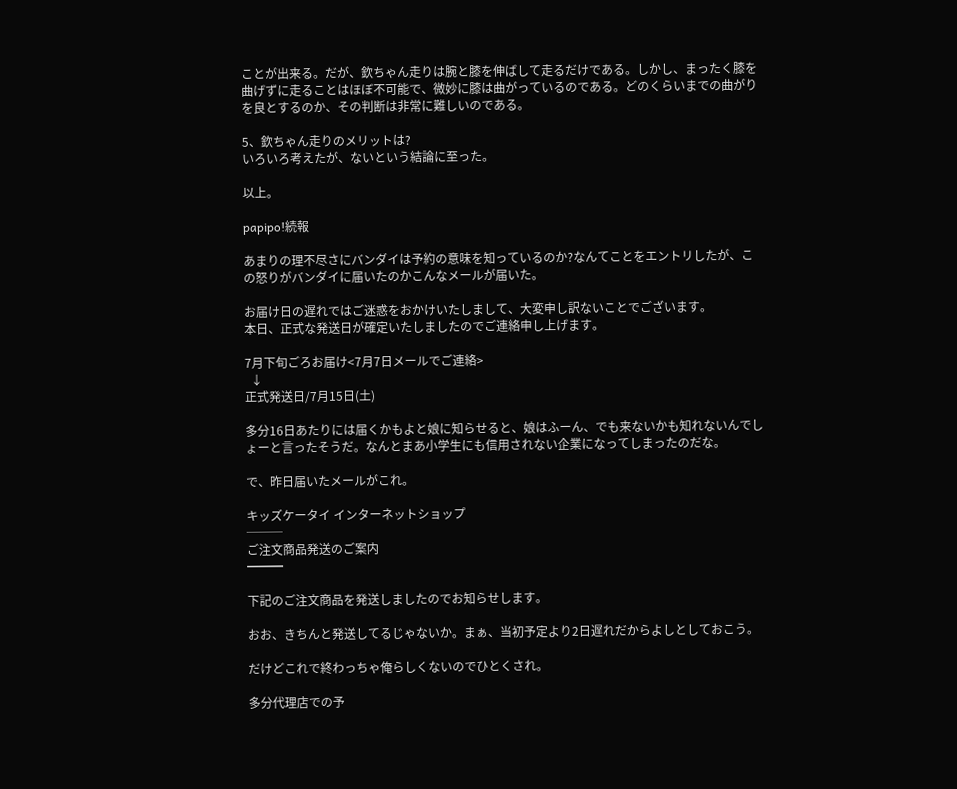ことが出来る。だが、欽ちゃん走りは腕と膝を伸ばして走るだけである。しかし、まったく膝を曲げずに走ることはほぼ不可能で、微妙に膝は曲がっているのである。どのくらいまでの曲がりを良とするのか、その判断は非常に難しいのである。

5、欽ちゃん走りのメリットは?
いろいろ考えたが、ないという結論に至った。

以上。

papipo!続報

あまりの理不尽さにバンダイは予約の意味を知っているのか?なんてことをエントリしたが、この怒りがバンダイに届いたのかこんなメールが届いた。

お届け日の遅れではご迷惑をおかけいたしまして、大変申し訳ないことでございます。
本日、正式な発送日が確定いたしましたのでご連絡申し上げます。

7月下旬ごろお届け<7月7日メールでご連絡>
  ↓
正式発送日/7月15日(土)

多分16日あたりには届くかもよと娘に知らせると、娘はふーん、でも来ないかも知れないんでしょーと言ったそうだ。なんとまあ小学生にも信用されない企業になってしまったのだな。

で、昨日届いたメールがこれ。

キッズケータイ インターネットショップ
───
ご注文商品発送のご案内
━━━

下記のご注文商品を発送しましたのでお知らせします。

おお、きちんと発送してるじゃないか。まぁ、当初予定より2日遅れだからよしとしておこう。

だけどこれで終わっちゃ俺らしくないのでひとくされ。

多分代理店での予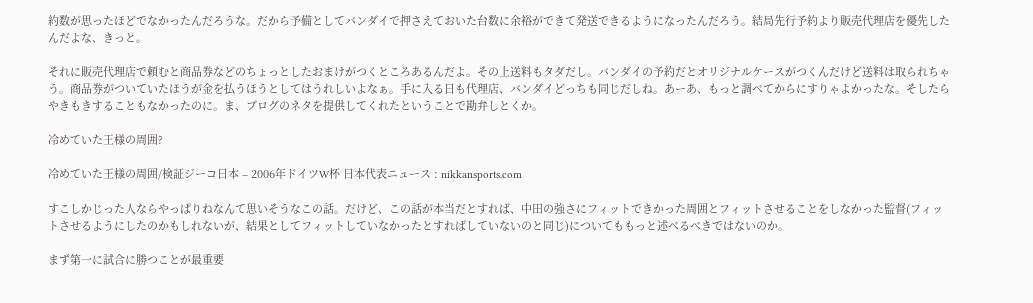約数が思ったほどでなかったんだろうな。だから予備としてバンダイで押さえておいた台数に余裕ができて発送できるようになったんだろう。結局先行予約より販売代理店を優先したんだよな、きっと。

それに販売代理店で頼むと商品券などのちょっとしたおまけがつくところあるんだよ。その上送料もタダだし。バンダイの予約だとオリジナルケースがつくんだけど送料は取られちゃう。商品券がついていたほうが金を払うほうとしてはうれしいよなぁ。手に入る日も代理店、バンダイどっちも同じだしね。あーあ、もっと調べてからにすりゃよかったな。そしたらやきもきすることもなかったのに。ま、ブログのネタを提供してくれたということで勘弁しとくか。

冷めていた王様の周囲?

冷めていた王様の周囲/検証ジーコ日本 – 2006年ドイツW杯 日本代表ニュース : nikkansports.com

すこしかじった人ならやっぱりねなんて思いそうなこの話。だけど、この話が本当だとすれば、中田の強さにフィットできかった周囲とフィットさせることをしなかった監督(フィットさせるようにしたのかもしれないが、結果としてフィットしていなかったとすればしていないのと同じ)についてももっと述べるべきではないのか。

まず第一に試合に勝つことが最重要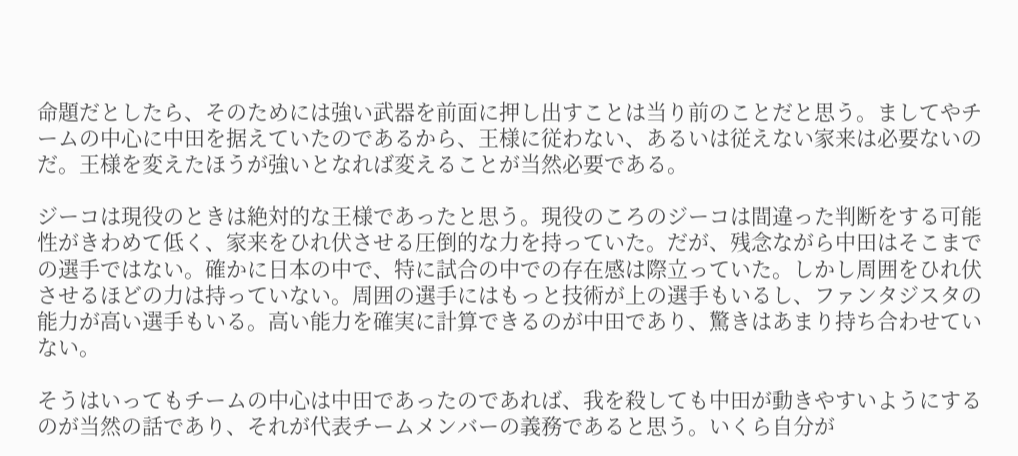命題だとしたら、そのためには強い武器を前面に押し出すことは当り前のことだと思う。ましてやチームの中心に中田を据えていたのであるから、王様に従わない、あるいは従えない家来は必要ないのだ。王様を変えたほうが強いとなれば変えることが当然必要である。

ジーコは現役のときは絶対的な王様であったと思う。現役のころのジーコは間違った判断をする可能性がきわめて低く、家来をひれ伏させる圧倒的な力を持っていた。だが、残念ながら中田はそこまでの選手ではない。確かに日本の中で、特に試合の中での存在感は際立っていた。しかし周囲をひれ伏させるほどの力は持っていない。周囲の選手にはもっと技術が上の選手もいるし、ファンタジスタの能力が高い選手もいる。高い能力を確実に計算できるのが中田であり、驚きはあまり持ち合わせていない。

そうはいってもチームの中心は中田であったのであれば、我を殺しても中田が動きやすいようにするのが当然の話であり、それが代表チームメンバーの義務であると思う。いくら自分が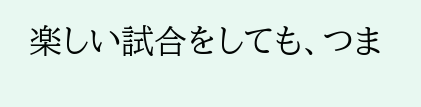楽しい試合をしても、つま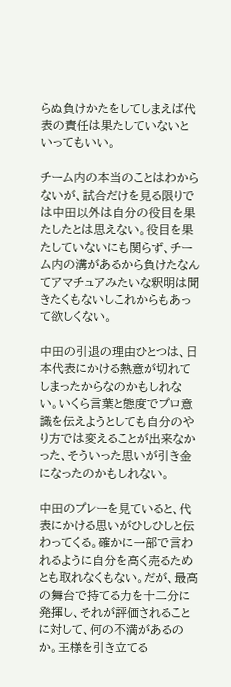らぬ負けかたをしてしまえば代表の責任は果たしていないといってもいい。

チーム内の本当のことはわからないが、試合だけを見る限りでは中田以外は自分の役目を果たしたとは思えない。役目を果たしていないにも関らず、チーム内の溝があるから負けたなんてアマチュアみたいな釈明は聞きたくもないしこれからもあって欲しくない。

中田の引退の理由ひとつは、日本代表にかける熱意が切れてしまったからなのかもしれない。いくら言葉と態度でプロ意識を伝えようとしても自分のやり方では変えることが出来なかった、そういった思いが引き金になったのかもしれない。

中田のプレーを見ていると、代表にかける思いがひしひしと伝わってくる。確かに一部で言われるように自分を高く売るためとも取れなくもない。だが、最高の舞台で持てる力を十二分に発揮し、それが評価されることに対して、何の不満があるのか。王様を引き立てる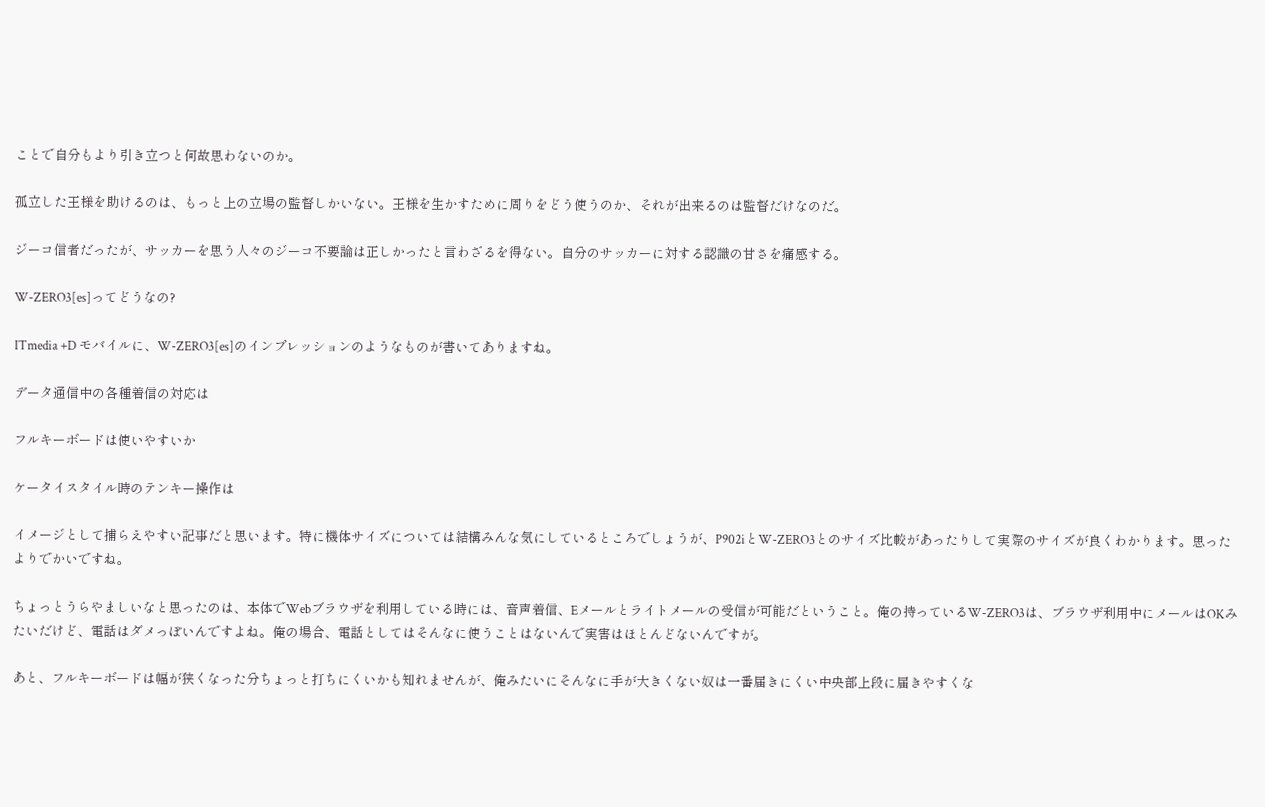ことで自分もより引き立つと何故思わないのか。

孤立した王様を助けるのは、もっと上の立場の監督しかいない。王様を生かすために周りをどう使うのか、それが出来るのは監督だけなのだ。

ジーコ信者だったが、サッカーを思う人々のジーコ不要論は正しかったと言わざるを得ない。自分のサッカーに対する認識の甘さを痛感する。

W-ZERO3[es]ってどうなの?

ITmedia +D モバイルに、W-ZERO3[es]のインプレッションのようなものが書いてありますね。

データ通信中の各種着信の対応は

フルキーボードは使いやすいか

ケータイスタイル時のテンキー操作は

イメージとして捕らえやすい記事だと思います。特に機体サイズについては結構みんな気にしているところでしょうが、P902iとW-ZERO3とのサイズ比較があったりして実際のサイズが良くわかります。思ったよりでかいですね。

ちょっとうらやましいなと思ったのは、本体でWebブラウザを利用している時には、音声着信、Eメールとライトメールの受信が可能だということ。俺の持っているW-ZERO3は、ブラウザ利用中にメールはOKみたいだけど、電話はダメっぽいんですよね。俺の場合、電話としてはそんなに使うことはないんで実害はほとんどないんですが。

あと、フルキーボードは幅が狭くなった分ちょっと打ちにくいかも知れませんが、俺みたいにそんなに手が大きくない奴は一番届きにくい中央部上段に届きやすくな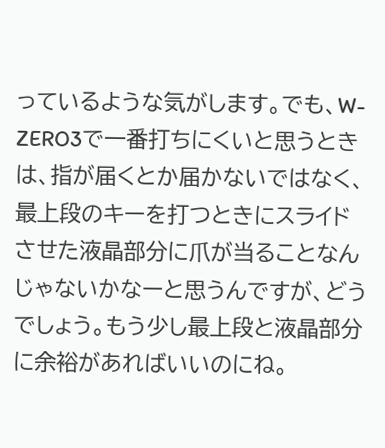っているような気がします。でも、W-ZERO3で一番打ちにくいと思うときは、指が届くとか届かないではなく、最上段のキーを打つときにスライドさせた液晶部分に爪が当ることなんじゃないかなーと思うんですが、どうでしょう。もう少し最上段と液晶部分に余裕があればいいのにね。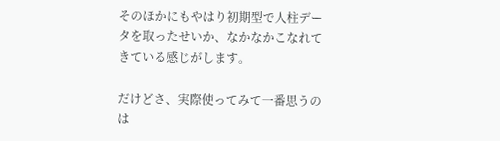そのほかにもやはり初期型で人柱データを取ったせいか、なかなかこなれてきている感じがします。

だけどさ、実際使ってみて一番思うのは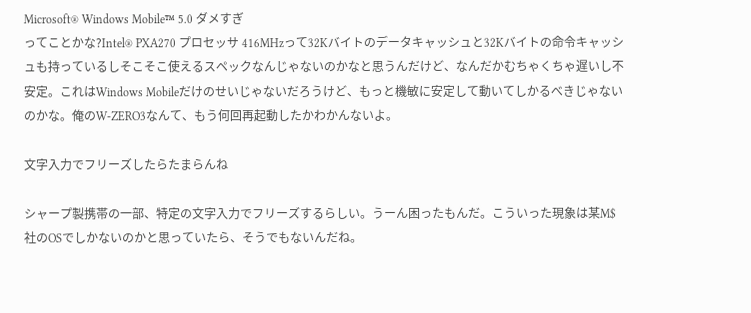Microsoft® Windows Mobile™ 5.0 ダメすぎ
ってことかな?Intel® PXA270 プロセッサ 416MHzって32Kバイトのデータキャッシュと32Kバイトの命令キャッシュも持っているしそこそこ使えるスペックなんじゃないのかなと思うんだけど、なんだかむちゃくちゃ遅いし不安定。これはWindows Mobileだけのせいじゃないだろうけど、もっと機敏に安定して動いてしかるべきじゃないのかな。俺のW-ZERO3なんて、もう何回再起動したかわかんないよ。

文字入力でフリーズしたらたまらんね

シャープ製携帯の一部、特定の文字入力でフリーズするらしい。うーん困ったもんだ。こういった現象は某M$社のOSでしかないのかと思っていたら、そうでもないんだね。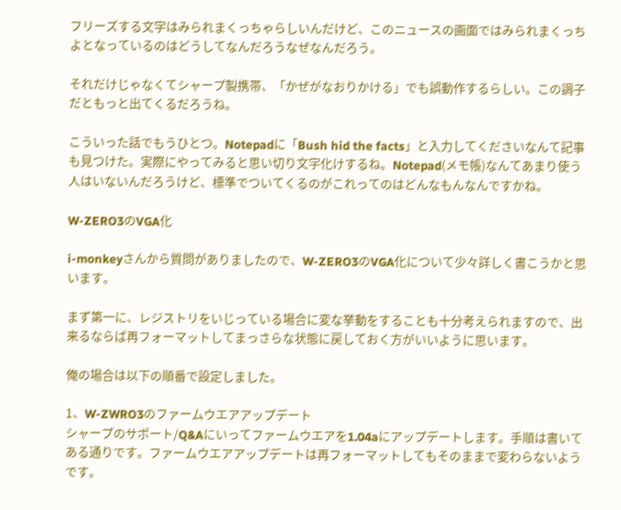フリーズする文字はみられまくっちゃらしいんだけど、このニュースの画面ではみられまくっちよとなっているのはどうしてなんだろうなぜなんだろう。

それだけじゃなくてシャープ製携帯、「かぜがなおりかける」でも誤動作するらしい。この調子だともっと出てくるだろうね。

こういった話でもうひとつ。Notepadに「Bush hid the facts」と入力してくださいなんて記事も見つけた。実際にやってみると思い切り文字化けするね。Notepad(メモ帳)なんてあまり使う人はいないんだろうけど、標準でついてくるのがこれってのはどんなもんなんですかね。

W-ZERO3のVGA化

i-monkeyさんから質問がありましたので、W-ZERO3のVGA化について少々詳しく書こうかと思います。

まず第一に、レジストリをいじっている場合に変な挙動をすることも十分考えられますので、出来るならば再フォーマットしてまっさらな状態に戻しておく方がいいように思います。

俺の場合は以下の順番で設定しました。

1、W-ZWRO3のファームウエアアップデート
シャープのサポート/Q&Aにいってファームウエアを1.04aにアップデートします。手順は書いてある通りです。ファームウエアアップデートは再フォーマットしてもそのままで変わらないようです。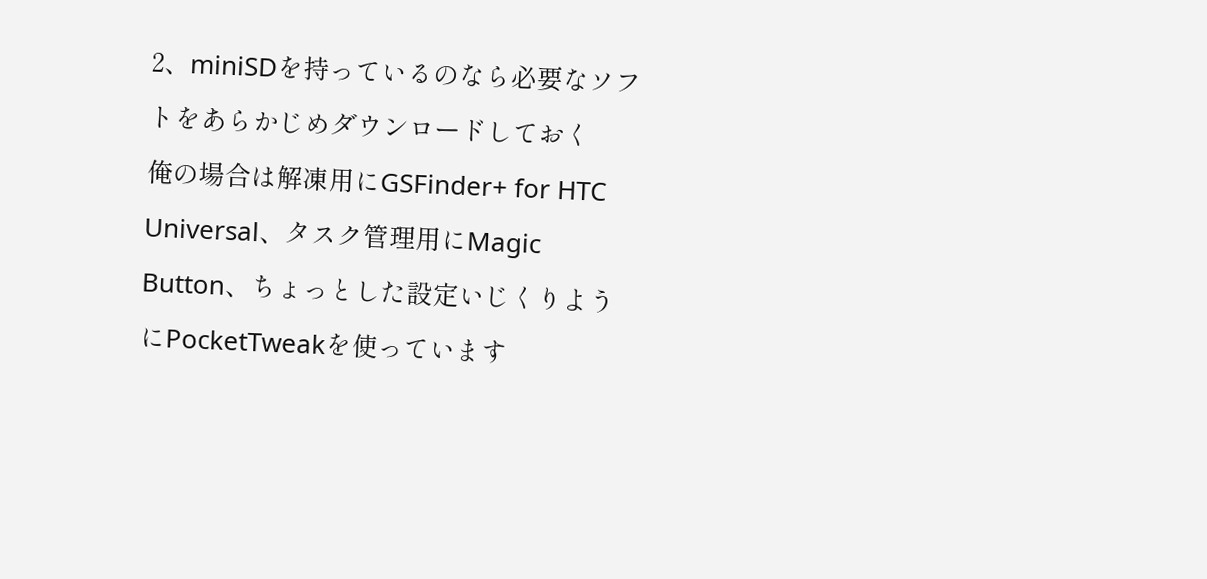2、miniSDを持っているのなら必要なソフトをあらかじめダウンロードしておく
俺の場合は解凍用にGSFinder+ for HTC Universal、タスク管理用にMagic Button、ちょっとした設定いじくりようにPocketTweakを使っています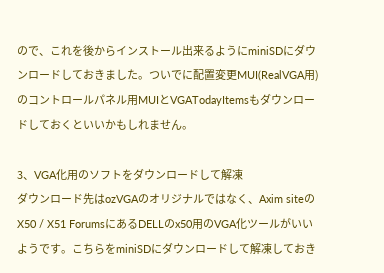ので、これを後からインストール出来るようにminiSDにダウンロードしておきました。ついでに配置変更MUI(RealVGA用)のコントロールパネル用MUIとVGATodayItemsもダウンロードしておくといいかもしれません。

3、VGA化用のソフトをダウンロードして解凍
ダウンロード先はozVGAのオリジナルではなく、Axim siteのX50 / X51 ForumsにあるDELLのx50用のVGA化ツールがいいようです。こちらをminiSDにダウンロードして解凍しておき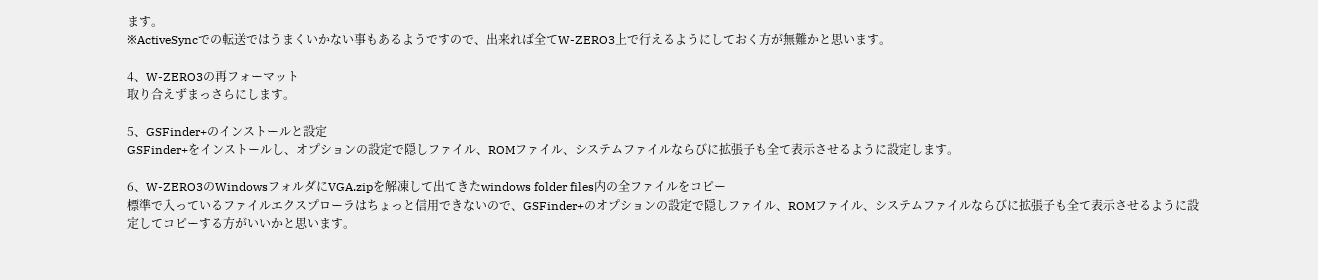ます。
※ActiveSyncでの転送ではうまくいかない事もあるようですので、出来れば全てW-ZERO3上で行えるようにしておく方が無難かと思います。

4、W-ZERO3の再フォーマット
取り合えずまっさらにします。

5、GSFinder+のインストールと設定
GSFinder+をインストールし、オプションの設定で隠しファイル、ROMファイル、システムファイルならびに拡張子も全て表示させるように設定します。

6、W-ZERO3のWindowsフォルダにVGA.zipを解凍して出てきたwindows folder files内の全ファイルをコピー
標準で入っているファイルエクスプローラはちょっと信用できないので、GSFinder+のオプションの設定で隠しファイル、ROMファイル、システムファイルならびに拡張子も全て表示させるように設定してコピーする方がいいかと思います。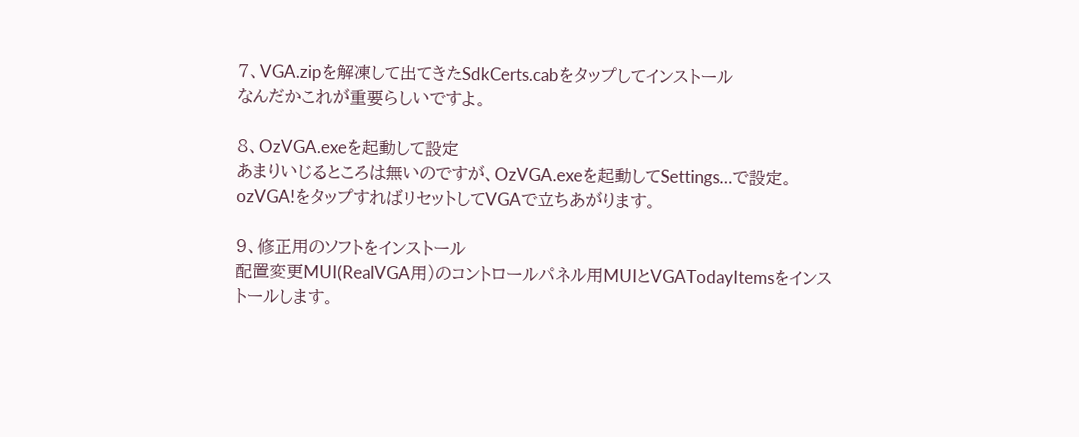7、VGA.zipを解凍して出てきたSdkCerts.cabをタップしてインストール
なんだかこれが重要らしいですよ。

8、OzVGA.exeを起動して設定
あまりいじるところは無いのですが、OzVGA.exeを起動してSettings…で設定。ozVGA!をタップすればリセットしてVGAで立ちあがります。

9、修正用のソフトをインストール
配置変更MUI(RealVGA用)のコントロールパネル用MUIとVGATodayItemsをインストールします。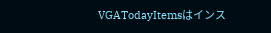VGATodayItemsはインス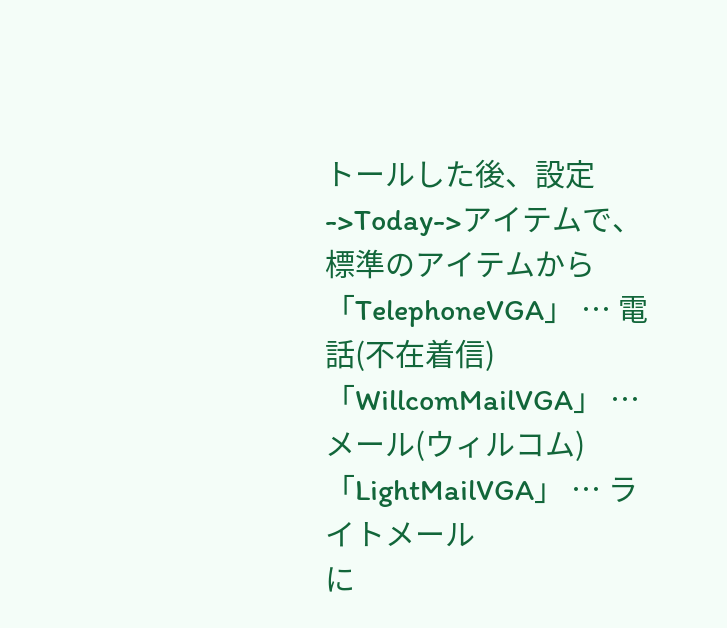トールした後、設定->Today->アイテムで、標準のアイテムから
「TelephoneVGA」 … 電話(不在着信)
「WillcomMailVGA」 … メール(ウィルコム)
「LightMailVGA」 … ライトメール
に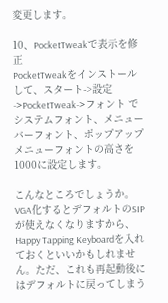変更します。

10、PocketTweakで表示を修正
PocketTweakをインストールして、スタート->設定->PocketTweak->フォント でシステムフォント、メニューバーフォント、ポップアップメニューフォントの高さを1000に設定します。

こんなところでしょうか。VGA化するとデフォルトのSIPが使えなくなりますから、Happy Tapping Keyboardを入れておくといいかもしれません。ただ、これも再起動後にはデフォルトに戻ってしまう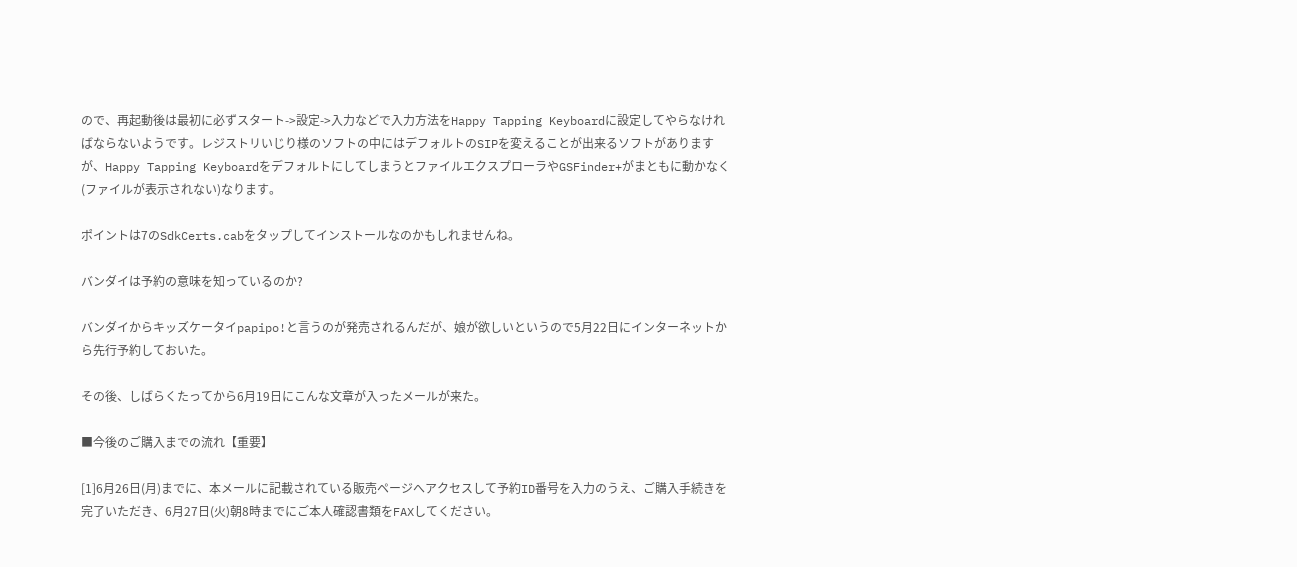ので、再起動後は最初に必ずスタート->設定->入力などで入力方法をHappy Tapping Keyboardに設定してやらなければならないようです。レジストリいじり様のソフトの中にはデフォルトのSIPを変えることが出来るソフトがありますが、Happy Tapping KeyboardをデフォルトにしてしまうとファイルエクスプローラやGSFinder+がまともに動かなく(ファイルが表示されない)なります。

ポイントは7のSdkCerts.cabをタップしてインストールなのかもしれませんね。

バンダイは予約の意味を知っているのか?

バンダイからキッズケータイpapipo!と言うのが発売されるんだが、娘が欲しいというので5月22日にインターネットから先行予約しておいた。

その後、しばらくたってから6月19日にこんな文章が入ったメールが来た。

■今後のご購入までの流れ【重要】

[1]6月26日(月)までに、本メールに記載されている販売ページへアクセスして予約ID番号を入力のうえ、ご購入手続きを完了いただき、6月27日(火)朝8時までにご本人確認書類をFAXしてください。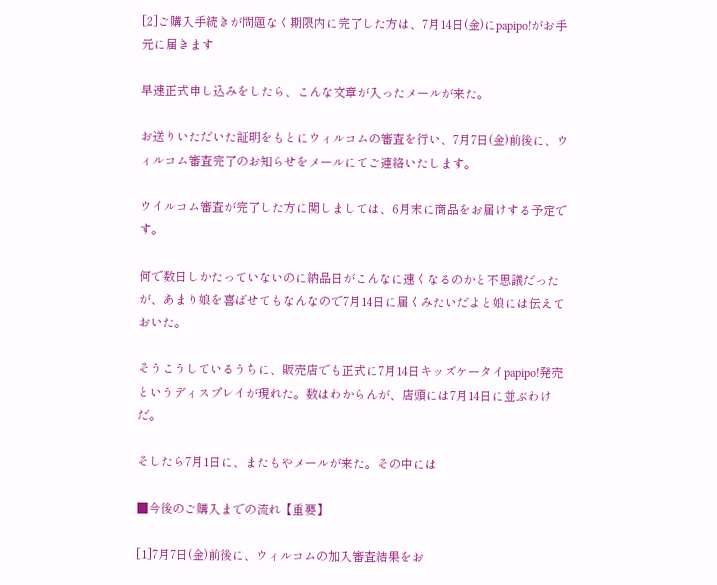[2]ご購入手続きが問題なく期限内に完了した方は、7月14日(金)にpapipo!がお手元に届きます

早速正式申し込みをしたら、こんな文章が入ったメールが来た。

お送りいただいた証明をもとにウィルコムの審査を行い、7月7日(金)前後に、ウィルコム審査完了のお知らせをメールにてご連絡いたします。

ウイルコム審査が完了した方に関しましては、6月末に商品をお届けする予定です。

何で数日しかたっていないのに納品日がこんなに速くなるのかと不思議だったが、あまり娘を喜ばせてもなんなので7月14日に届くみたいだよと娘には伝えておいた。

そうこうしているうちに、販売店でも正式に7月14日キッズケータイpapipo!発売というディスプレイが現れた。数はわからんが、店頭には7月14日に並ぶわけだ。

そしたら7月1日に、またもやメールが来た。その中には

■今後のご購入までの流れ【重要】

[1]7月7日(金)前後に、ウィルコムの加入審査結果をお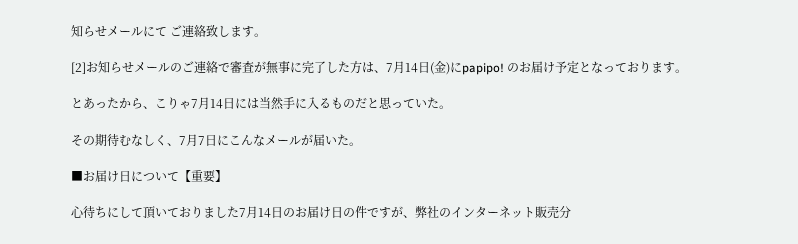知らせメールにて ご連絡致します。

[2]お知らせメールのご連絡で審査が無事に完了した方は、7月14日(金)にpapipo! のお届け予定となっております。

とあったから、こりゃ7月14日には当然手に入るものだと思っていた。

その期待むなしく、7月7日にこんなメールが届いた。

■お届け日について【重要】

心待ちにして頂いておりました7月14日のお届け日の件ですが、弊社のインターネット販売分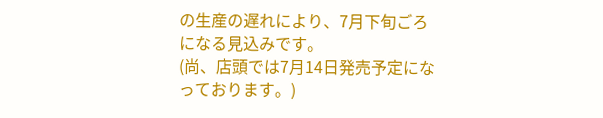の生産の遅れにより、7月下旬ごろになる見込みです。
(尚、店頭では7月14日発売予定になっております。)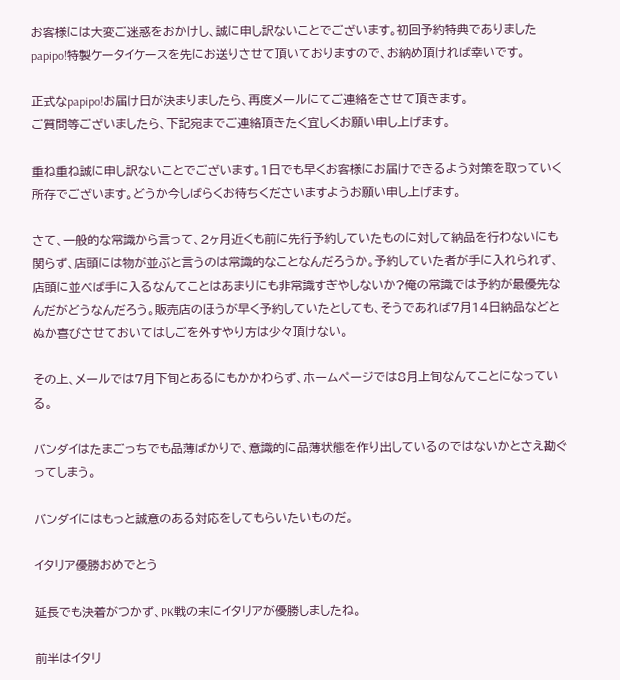お客様には大変ご迷惑をおかけし、誠に申し訳ないことでございます。初回予約特典でありましたpapipo!特製ケータイケースを先にお送りさせて頂いておりますので、お納め頂ければ幸いです。

正式なpapipo!お届け日が決まりましたら、再度メールにてご連絡をさせて頂きます。
ご質問等ございましたら、下記宛までご連絡頂きたく宜しくお願い申し上げます。

重ね重ね誠に申し訳ないことでございます。1日でも早くお客様にお届けできるよう対策を取っていく所存でございます。どうか今しばらくお待ちくださいますようお願い申し上げます。

さて、一般的な常識から言って、2ヶ月近くも前に先行予約していたものに対して納品を行わないにも関らず、店頭には物が並ぶと言うのは常識的なことなんだろうか。予約していた者が手に入れられず、店頭に並べば手に入るなんてことはあまりにも非常識すぎやしないか?俺の常識では予約が最優先なんだがどうなんだろう。販売店のほうが早く予約していたとしても、そうであれば7月14日納品などとぬか喜びさせておいてはしごを外すやり方は少々頂けない。

その上、メールでは7月下旬とあるにもかかわらず、ホームページでは8月上旬なんてことになっている。

バンダイはたまごっちでも品薄ばかりで、意識的に品薄状態を作り出しているのではないかとさえ勘ぐってしまう。

バンダイにはもっと誠意のある対応をしてもらいたいものだ。

イタリア優勝おめでとう

延長でも決着がつかず、PK戦の末にイタリアが優勝しましたね。

前半はイタリ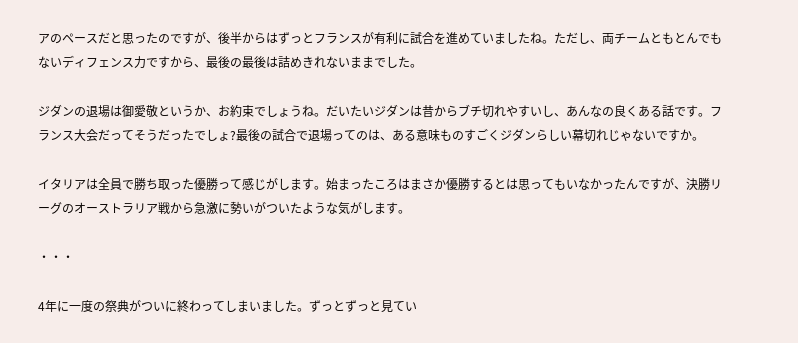アのペースだと思ったのですが、後半からはずっとフランスが有利に試合を進めていましたね。ただし、両チームともとんでもないディフェンス力ですから、最後の最後は詰めきれないままでした。

ジダンの退場は御愛敬というか、お約束でしょうね。だいたいジダンは昔からブチ切れやすいし、あんなの良くある話です。フランス大会だってそうだったでしょ?最後の試合で退場ってのは、ある意味ものすごくジダンらしい幕切れじゃないですか。

イタリアは全員で勝ち取った優勝って感じがします。始まったころはまさか優勝するとは思ってもいなかったんですが、決勝リーグのオーストラリア戦から急激に勢いがついたような気がします。

・・・

4年に一度の祭典がついに終わってしまいました。ずっとずっと見てい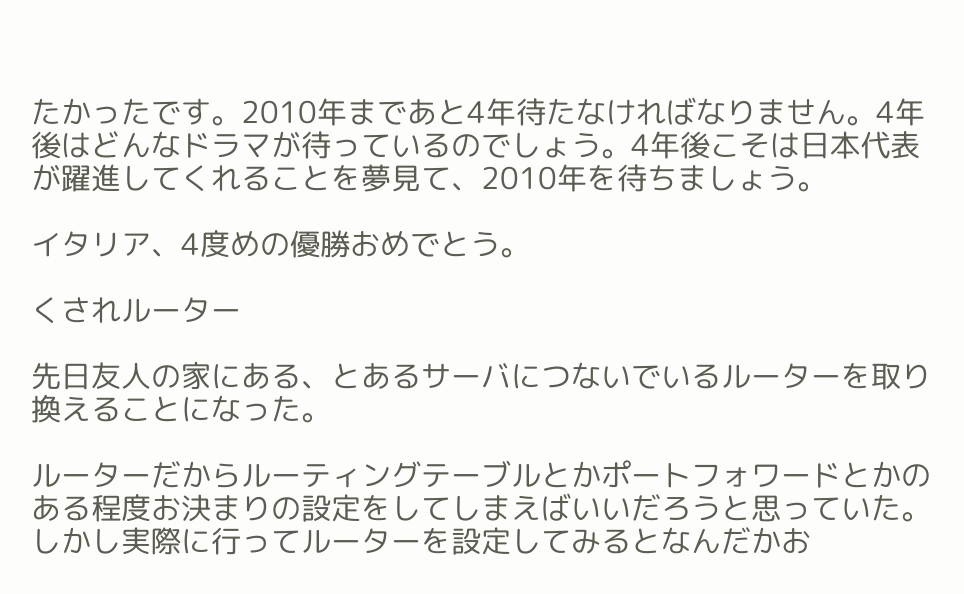たかったです。2010年まであと4年待たなければなりません。4年後はどんなドラマが待っているのでしょう。4年後こそは日本代表が躍進してくれることを夢見て、2010年を待ちましょう。

イタリア、4度めの優勝おめでとう。

くされルーター

先日友人の家にある、とあるサーバにつないでいるルーターを取り換えることになった。

ルーターだからルーティングテーブルとかポートフォワードとかのある程度お決まりの設定をしてしまえばいいだろうと思っていた。しかし実際に行ってルーターを設定してみるとなんだかお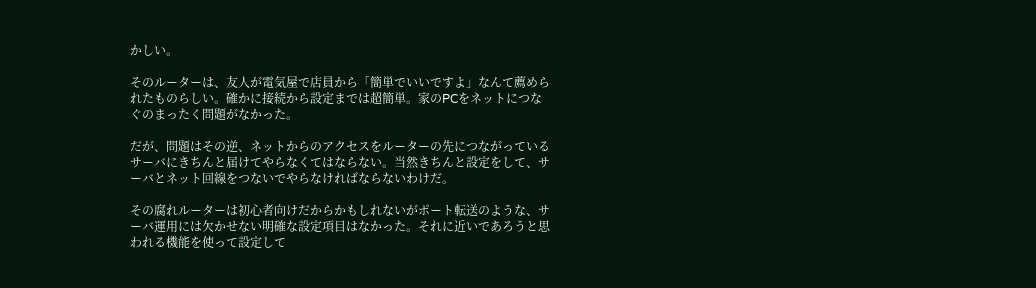かしい。

そのルーターは、友人が電気屋で店員から「簡単でいいですよ」なんて薦められたものらしい。確かに接続から設定までは超簡単。家のPCをネットにつなぐのまったく問題がなかった。

だが、問題はその逆、ネットからのアクセスをルーターの先につながっているサーバにきちんと届けてやらなくてはならない。当然きちんと設定をして、サーバとネット回線をつないでやらなければならないわけだ。

その腐れルーターは初心者向けだからかもしれないがポート転送のような、サーバ運用には欠かせない明確な設定項目はなかった。それに近いであろうと思われる機能を使って設定して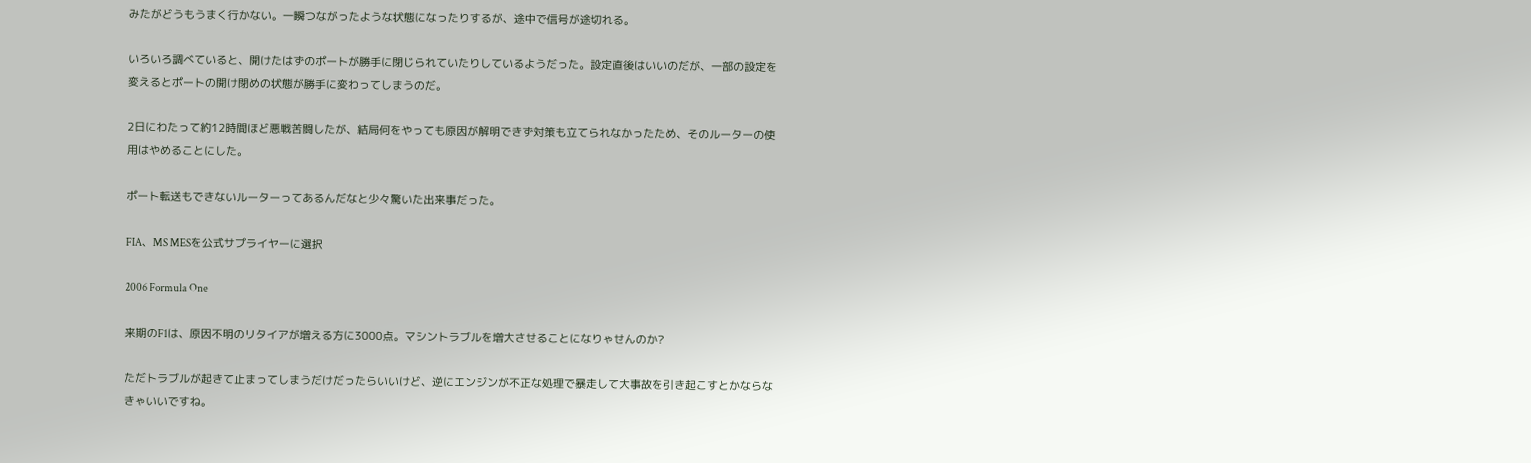みたがどうもうまく行かない。一瞬つながったような状態になったりするが、途中で信号が途切れる。

いろいろ調べていると、開けたはずのポートが勝手に閉じられていたりしているようだった。設定直後はいいのだが、一部の設定を変えるとポートの開け閉めの状態が勝手に変わってしまうのだ。

2日にわたって約12時間ほど悪戦苦闘したが、結局何をやっても原因が解明できず対策も立てられなかったため、そのルーターの使用はやめることにした。

ポート転送もできないルーターってあるんだなと少々驚いた出来事だった。

FIA、MS MESを公式サプライヤーに選択

2006 Formula One

来期のF1は、原因不明のリタイアが増える方に3000点。マシントラブルを増大させることになりゃせんのか?

ただトラブルが起きて止まってしまうだけだったらいいけど、逆にエンジンが不正な処理で暴走して大事故を引き起こすとかならなきゃいいですね。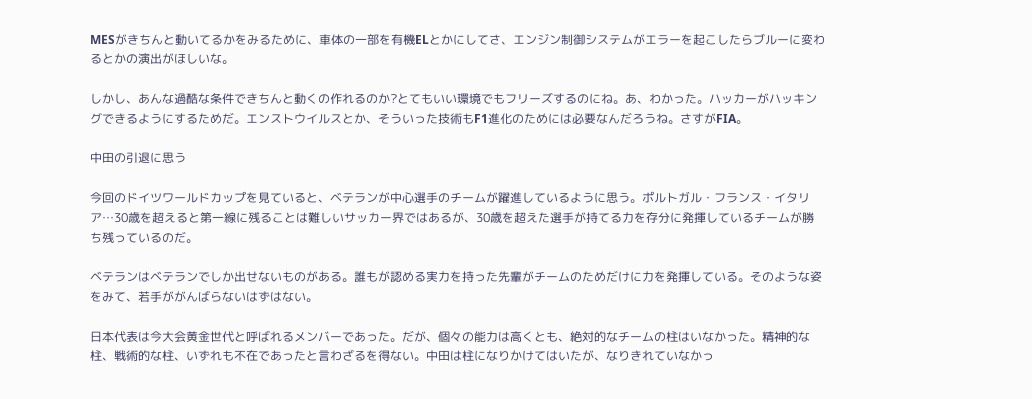MESがきちんと動いてるかをみるために、車体の一部を有機ELとかにしてさ、エンジン制御システムがエラーを起こしたらブルーに変わるとかの演出がほしいな。

しかし、あんな過酷な条件できちんと動くの作れるのか?とてもいい環境でもフリーズするのにね。あ、わかった。ハッカーがハッキングできるようにするためだ。エンストウイルスとか、そういった技術もF1進化のためには必要なんだろうね。さすがFIA。

中田の引退に思う

今回のドイツワールドカップを見ていると、ベテランが中心選手のチームが躍進しているように思う。ポルトガル・フランス・イタリア…30歳を超えると第一線に残ることは難しいサッカー界ではあるが、30歳を超えた選手が持てる力を存分に発揮しているチームが勝ち残っているのだ。

ベテランはベテランでしか出せないものがある。誰もが認める実力を持った先輩がチームのためだけに力を発揮している。そのような姿をみて、若手ががんばらないはずはない。

日本代表は今大会黄金世代と呼ばれるメンバーであった。だが、個々の能力は高くとも、絶対的なチームの柱はいなかった。精神的な柱、戦術的な柱、いずれも不在であったと言わざるを得ない。中田は柱になりかけてはいたが、なりきれていなかっ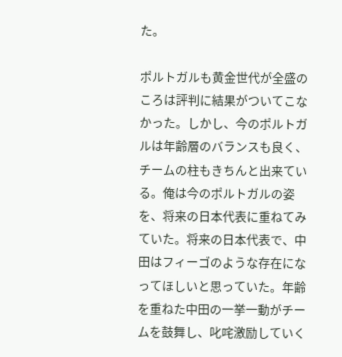た。

ポルトガルも黄金世代が全盛のころは評判に結果がついてこなかった。しかし、今のポルトガルは年齢層のバランスも良く、チームの柱もきちんと出来ている。俺は今のポルトガルの姿を、将来の日本代表に重ねてみていた。将来の日本代表で、中田はフィーゴのような存在になってほしいと思っていた。年齢を重ねた中田の一挙一動がチームを鼓舞し、叱咤激励していく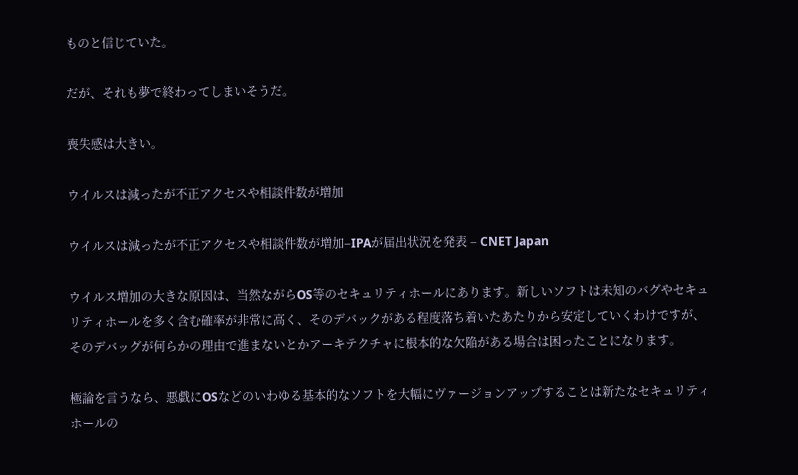ものと信じていた。

だが、それも夢で終わってしまいそうだ。

喪失感は大きい。

ウイルスは減ったが不正アクセスや相談件数が増加

ウイルスは減ったが不正アクセスや相談件数が増加–IPAが届出状況を発表 – CNET Japan

ウイルス増加の大きな原因は、当然ながらOS等のセキュリティホールにあります。新しいソフトは未知のバグやセキュリティホールを多く含む確率が非常に高く、そのデバックがある程度落ち着いたあたりから安定していくわけですが、そのデバッグが何らかの理由で進まないとかアーキテクチャに根本的な欠陥がある場合は困ったことになります。

極論を言うなら、悪戯にOSなどのいわゆる基本的なソフトを大幅にヴァージョンアップすることは新たなセキュリティホールの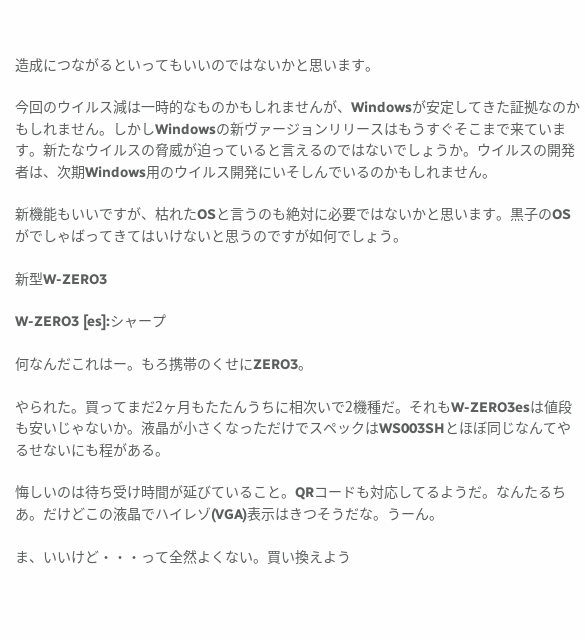造成につながるといってもいいのではないかと思います。

今回のウイルス減は一時的なものかもしれませんが、Windowsが安定してきた証拠なのかもしれません。しかしWindowsの新ヴァージョンリリースはもうすぐそこまで来ています。新たなウイルスの脅威が迫っていると言えるのではないでしょうか。ウイルスの開発者は、次期Windows用のウイルス開発にいそしんでいるのかもしれません。

新機能もいいですが、枯れたOSと言うのも絶対に必要ではないかと思います。黒子のOSがでしゃばってきてはいけないと思うのですが如何でしょう。

新型W-ZERO3

W-ZERO3 [es]:シャープ

何なんだこれはー。もろ携帯のくせにZERO3。

やられた。買ってまだ2ヶ月もたたんうちに相次いで2機種だ。それもW-ZERO3esは値段も安いじゃないか。液晶が小さくなっただけでスペックはWS003SHとほぼ同じなんてやるせないにも程がある。

悔しいのは待ち受け時間が延びていること。QRコードも対応してるようだ。なんたるちあ。だけどこの液晶でハイレゾ(VGA)表示はきつそうだな。うーん。

ま、いいけど・・・って全然よくない。買い換えよう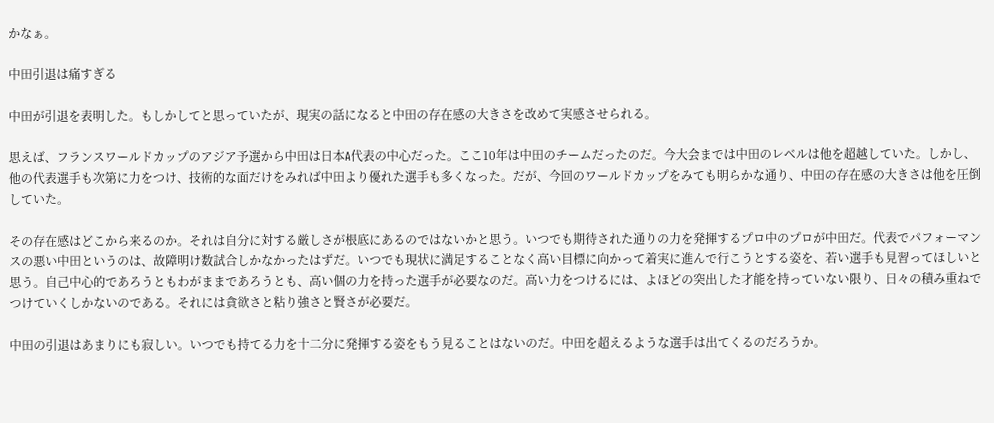かなぁ。

中田引退は痛すぎる

中田が引退を表明した。もしかしてと思っていたが、現実の話になると中田の存在感の大きさを改めて実感させられる。

思えば、フランスワールドカップのアジア予選から中田は日本A代表の中心だった。ここ10年は中田のチームだったのだ。今大会までは中田のレベルは他を超越していた。しかし、他の代表選手も次第に力をつけ、技術的な面だけをみれば中田より優れた選手も多くなった。だが、今回のワールドカップをみても明らかな通り、中田の存在感の大きさは他を圧倒していた。

その存在感はどこから来るのか。それは自分に対する厳しさが根底にあるのではないかと思う。いつでも期待された通りの力を発揮するプロ中のプロが中田だ。代表でパフォーマンスの悪い中田というのは、故障明け数試合しかなかったはずだ。いつでも現状に満足することなく高い目標に向かって着実に進んで行こうとする姿を、若い選手も見習ってほしいと思う。自己中心的であろうともわがままであろうとも、高い個の力を持った選手が必要なのだ。高い力をつけるには、よほどの突出した才能を持っていない限り、日々の積み重ねでつけていくしかないのである。それには貪欲さと粘り強さと賢さが必要だ。

中田の引退はあまりにも寂しい。いつでも持てる力を十二分に発揮する姿をもう見ることはないのだ。中田を超えるような選手は出てくるのだろうか。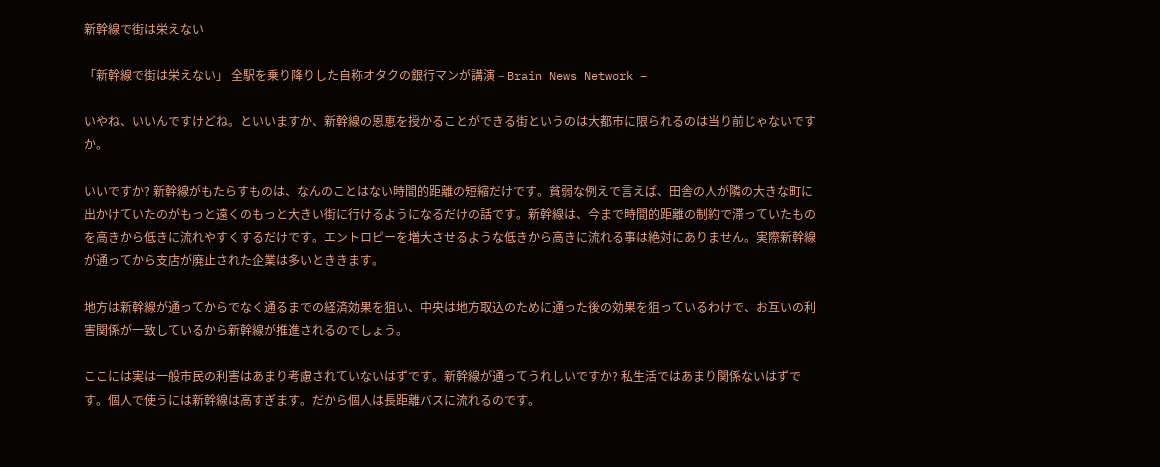新幹線で街は栄えない

「新幹線で街は栄えない」 全駅を乗り降りした自称オタクの銀行マンが講演 – Brain News Network –

いやね、いいんですけどね。といいますか、新幹線の恩恵を授かることができる街というのは大都市に限られるのは当り前じゃないですか。

いいですか? 新幹線がもたらすものは、なんのことはない時間的距離の短縮だけです。貧弱な例えで言えば、田舎の人が隣の大きな町に出かけていたのがもっと遠くのもっと大きい街に行けるようになるだけの話です。新幹線は、今まで時間的距離の制約で滞っていたものを高きから低きに流れやすくするだけです。エントロピーを増大させるような低きから高きに流れる事は絶対にありません。実際新幹線が通ってから支店が廃止された企業は多いとききます。

地方は新幹線が通ってからでなく通るまでの経済効果を狙い、中央は地方取込のために通った後の効果を狙っているわけで、お互いの利害関係が一致しているから新幹線が推進されるのでしょう。

ここには実は一般市民の利害はあまり考慮されていないはずです。新幹線が通ってうれしいですか? 私生活ではあまり関係ないはずです。個人で使うには新幹線は高すぎます。だから個人は長距離バスに流れるのです。